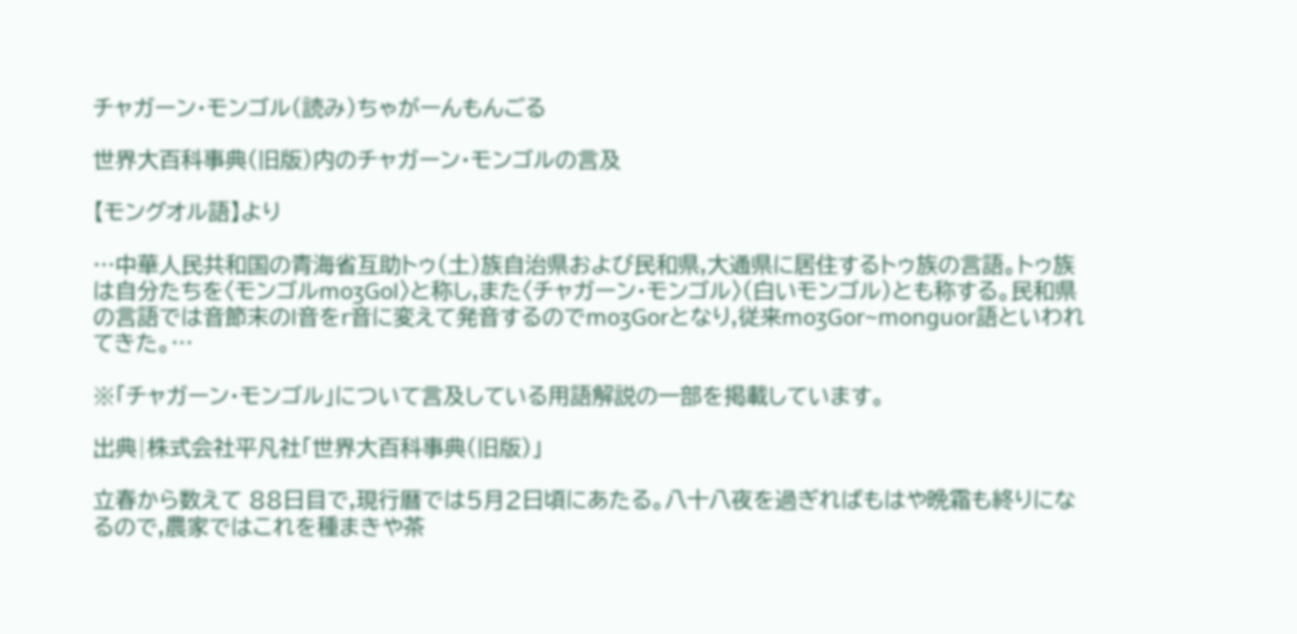チャガーン・モンゴル(読み)ちゃがーんもんごる

世界大百科事典(旧版)内のチャガーン・モンゴルの言及

【モングオル語】より

…中華人民共和国の青海省互助トゥ(土)族自治県および民和県,大通県に居住するトゥ族の言語。トゥ族は自分たちを〈モンゴルmoʒGol〉と称し,また〈チャガーン・モンゴル〉(白いモンゴル)とも称する。民和県の言語では音節末のl音をr音に変えて発音するのでmoʒGorとなり,従来moʒGor~monguor語といわれてきた。…

※「チャガーン・モンゴル」について言及している用語解説の一部を掲載しています。

出典|株式会社平凡社「世界大百科事典(旧版)」

立春から数えて 88日目で,現行暦では5月2日頃にあたる。八十八夜を過ぎればもはや晩霜も終りになるので,農家ではこれを種まきや茶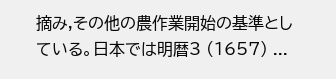摘み,その他の農作業開始の基準としている。日本では明暦3 (1657) ...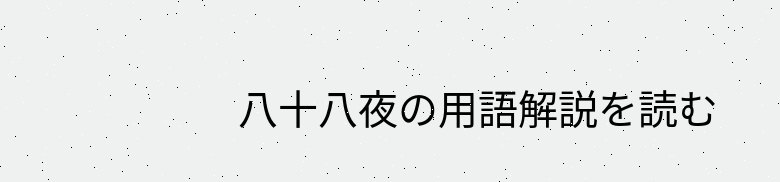八十八夜の用語解説を読む